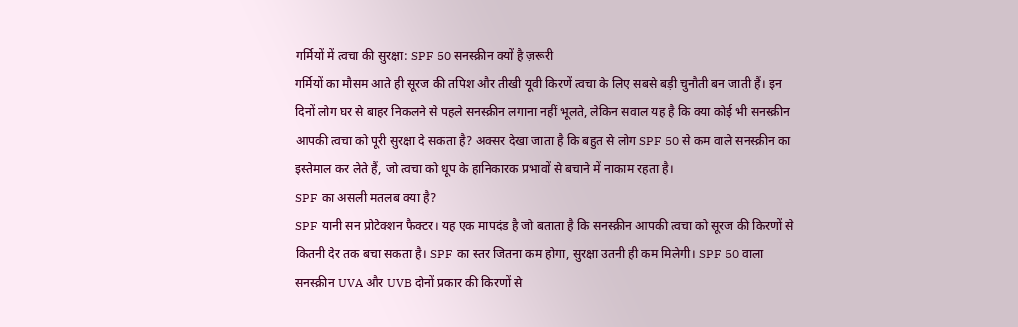गर्मियों में त्वचा की सुरक्षा: SPF 50 सनस्क्रीन क्यों है ज़रूरी
गर्मियों का मौसम आते ही सूरज की तपिश और तीखी यूवी किरणें त्वचा के लिए सबसे बड़ी चुनौती बन जाती हैं। इन दिनों लोग घर से बाहर निकलने से पहले सनस्क्रीन लगाना नहीं भूलते, लेकिन सवाल यह है कि क्या कोई भी सनस्क्रीन आपकी त्वचा को पूरी सुरक्षा दे सकता है? अक्सर देखा जाता है कि बहुत से लोग SPF 50 से कम वाले सनस्क्रीन का इस्तेमाल कर लेते हैं, जो त्वचा को धूप के हानिकारक प्रभावों से बचाने में नाकाम रहता है।
SPF का असली मतलब क्या है?
SPF यानी सन प्रोटेक्शन फैक्टर। यह एक मापदंड है जो बताता है कि सनस्क्रीन आपकी त्वचा को सूरज की किरणों से कितनी देर तक बचा सकता है। SPF का स्तर जितना कम होगा, सुरक्षा उतनी ही कम मिलेगी। SPF 50 वाला सनस्क्रीन UVA और UVB दोनों प्रकार की किरणों से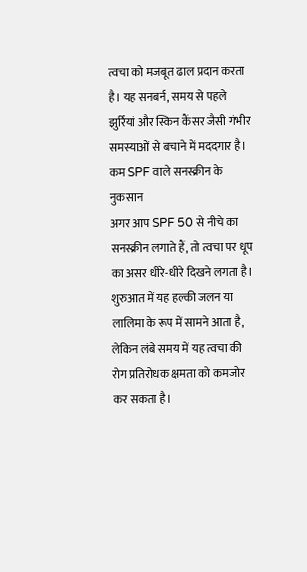त्वचा को मजबूत ढाल प्रदान करता है। यह सनबर्न, समय से पहले झुर्रियां और स्किन कैंसर जैसी गंभीर समस्याओं से बचाने में मददगार है।
कम SPF वाले सनस्क्रीन के नुकसान
अगर आप SPF 50 से नीचे का सनस्क्रीन लगाते हैं, तो त्वचा पर धूप का असर धीरे-धीरे दिखने लगता है। शुरुआत में यह हल्की जलन या लालिमा के रूप में सामने आता है, लेकिन लंबे समय में यह त्वचा की रोग प्रतिरोधक क्षमता को कमजोर कर सकता है।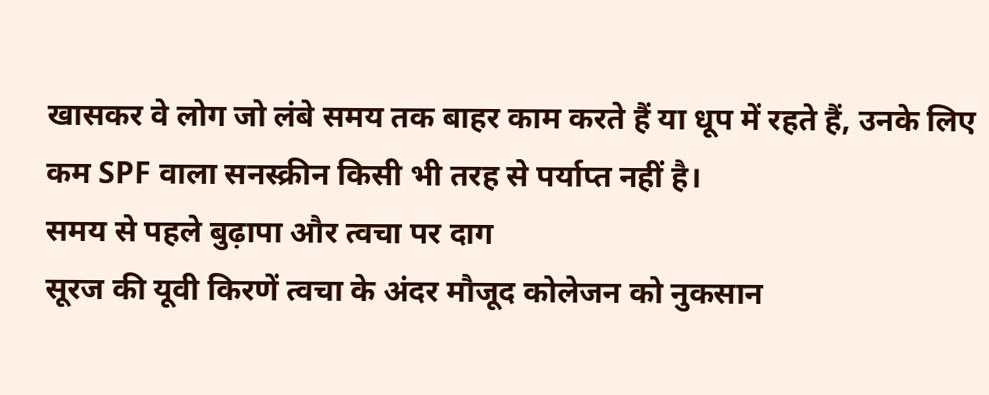खासकर वे लोग जो लंबे समय तक बाहर काम करते हैं या धूप में रहते हैं, उनके लिए कम SPF वाला सनस्क्रीन किसी भी तरह से पर्याप्त नहीं है।
समय से पहले बुढ़ापा और त्वचा पर दाग
सूरज की यूवी किरणें त्वचा के अंदर मौजूद कोलेजन को नुकसान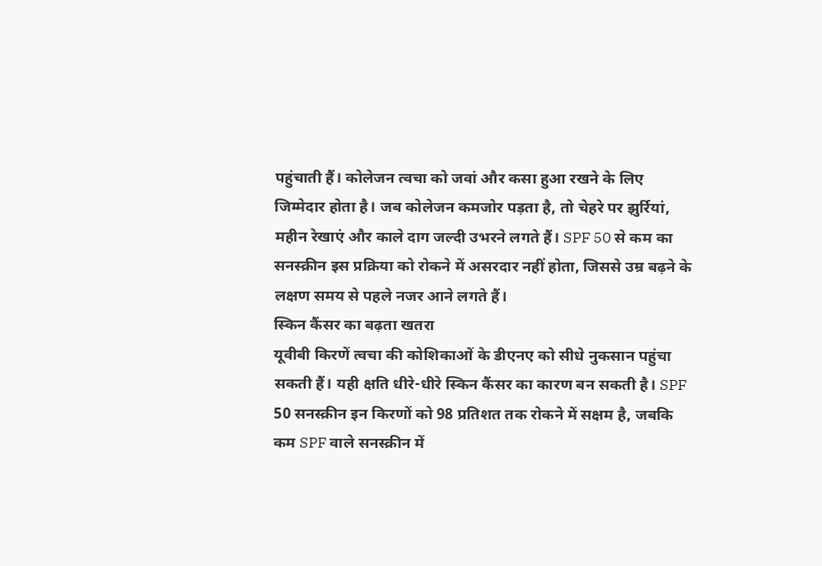पहुंचाती हैं। कोलेजन त्वचा को जवां और कसा हुआ रखने के लिए जिम्मेदार होता है। जब कोलेजन कमजोर पड़ता है, तो चेहरे पर झुर्रियां, महीन रेखाएं और काले दाग जल्दी उभरने लगते हैं। SPF 50 से कम का सनस्क्रीन इस प्रक्रिया को रोकने में असरदार नहीं होता, जिससे उम्र बढ़ने के लक्षण समय से पहले नजर आने लगते हैं।
स्किन कैंसर का बढ़ता खतरा
यूवीबी किरणें त्वचा की कोशिकाओं के डीएनए को सीधे नुकसान पहुंचा सकती हैं। यही क्षति धीरे-धीरे स्किन कैंसर का कारण बन सकती है। SPF 50 सनस्क्रीन इन किरणों को 98 प्रतिशत तक रोकने में सक्षम है, जबकि कम SPF वाले सनस्क्रीन में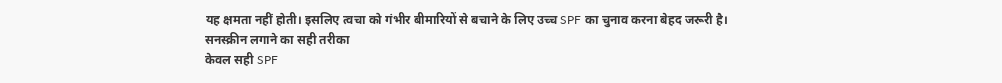यह क्षमता नहीं होती। इसलिए त्वचा को गंभीर बीमारियों से बचाने के लिए उच्च SPF का चुनाव करना बेहद जरूरी है।
सनस्क्रीन लगाने का सही तरीका
केवल सही SPF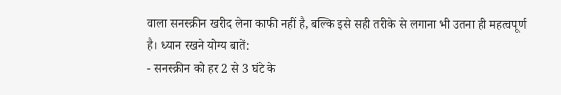वाला सनस्क्रीन खरीद लेना काफी नहीं है, बल्कि इसे सही तरीके से लगाना भी उतना ही महत्वपूर्ण है। ध्यान रखने योग्य बातें:
- सनस्क्रीन को हर 2 से 3 घंटे के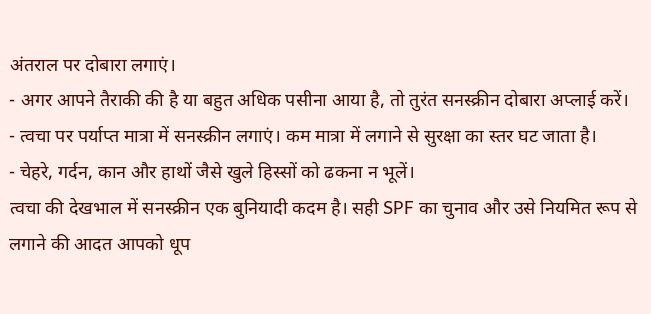अंतराल पर दोबारा लगाएं।
- अगर आपने तैराकी की है या बहुत अधिक पसीना आया है, तो तुरंत सनस्क्रीन दोबारा अप्लाई करें।
- त्वचा पर पर्याप्त मात्रा में सनस्क्रीन लगाएं। कम मात्रा में लगाने से सुरक्षा का स्तर घट जाता है।
- चेहरे, गर्दन, कान और हाथों जैसे खुले हिस्सों को ढकना न भूलें।
त्वचा की देखभाल में सनस्क्रीन एक बुनियादी कदम है। सही SPF का चुनाव और उसे नियमित रूप से लगाने की आदत आपको धूप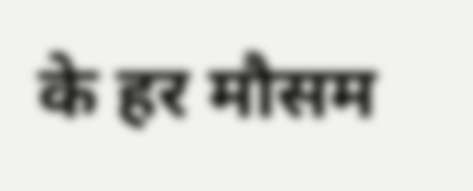के हर मौसम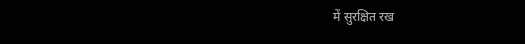में सुरक्षित रख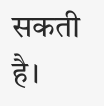सकती है।